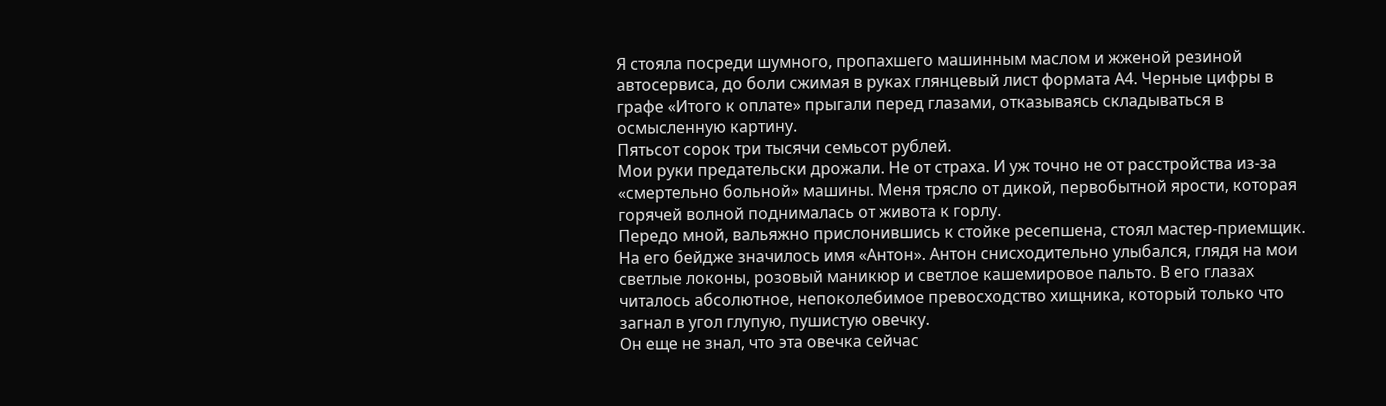Я стояла посреди шумного, пропахшего машинным маслом и жженой резиной автосервиса, до боли сжимая в руках глянцевый лист формата А4. Черные цифры в графе «Итого к оплате» прыгали перед глазами, отказываясь складываться в осмысленную картину.
Пятьсот сорок три тысячи семьсот рублей.
Мои руки предательски дрожали. Не от страха. И уж точно не от расстройства из-за «смертельно больной» машины. Меня трясло от дикой, первобытной ярости, которая горячей волной поднималась от живота к горлу.
Передо мной, вальяжно прислонившись к стойке ресепшена, стоял мастер-приемщик. На его бейдже значилось имя «Антон». Антон снисходительно улыбался, глядя на мои светлые локоны, розовый маникюр и светлое кашемировое пальто. В его глазах читалось абсолютное, непоколебимое превосходство хищника, который только что загнал в угол глупую, пушистую овечку.
Он еще не знал, что эта овечка сейчас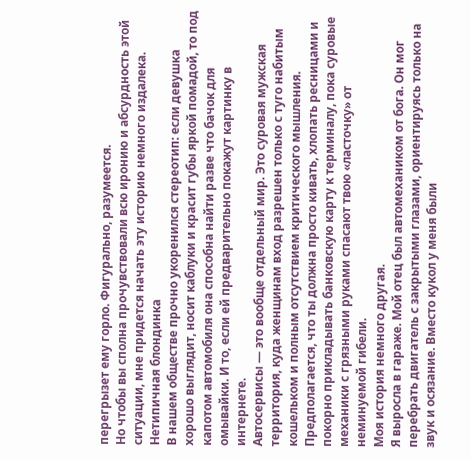перегрызет ему горло. Фигурально, разумеется.
Но чтобы вы сполна прочувствовали всю иронию и абсурдность этой ситуации, мне придется начать эту историю немного издалека.
Нетипичная блондинка
В нашем обществе прочно укоренился стереотип: если девушка хорошо выглядит, носит каблуки и красит губы яркой помадой, то под капотом автомобиля она способна найти разве что бачок для омывайки. И то, если ей предварительно покажут картинку в интернете.
Автосервисы — это вообще отдельный мир. Это суровая мужская территория, куда женщинам вход разрешен только с туго набитым кошельком и полным отсутствием критического мышления. Предполагается, что ты должна просто кивать, хлопать ресницами и покорно прикладывать банковскую карту к терминалу, пока суровые механики с грязными руками спасают твою «ласточку» от неминуемой гибели.
Моя история немного другая.
Я выросла в гараже. Мой отец был автомехаником от бога. Он мог перебрать двигатель с закрытыми глазами, ориентируясь только на звук и осязание. Вместо кукол у меня были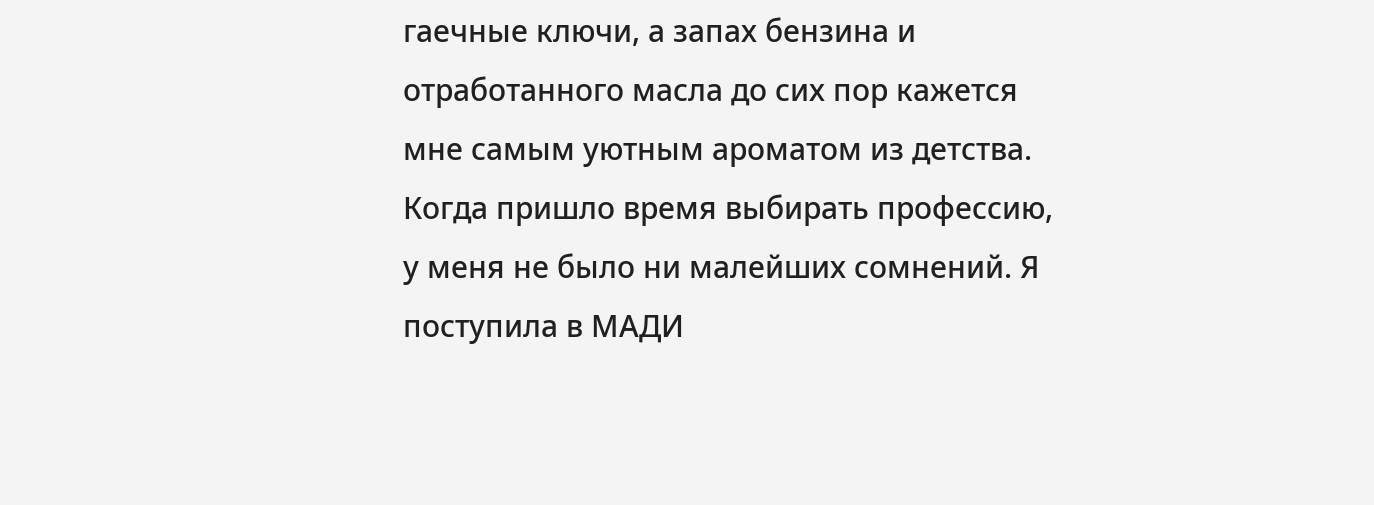гаечные ключи, а запах бензина и отработанного масла до сих пор кажется мне самым уютным ароматом из детства.
Когда пришло время выбирать профессию, у меня не было ни малейших сомнений. Я поступила в МАДИ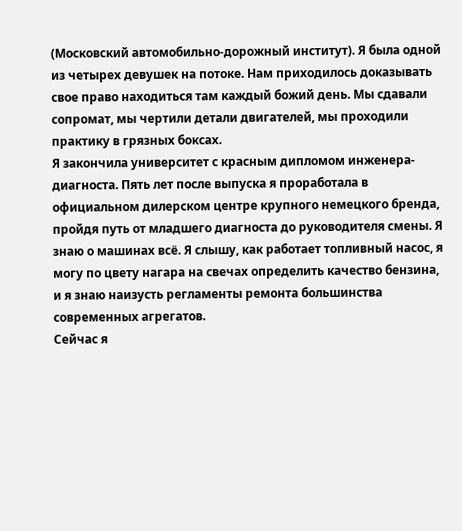(Московский автомобильно-дорожный институт). Я была одной из четырех девушек на потоке. Нам приходилось доказывать свое право находиться там каждый божий день. Мы сдавали сопромат, мы чертили детали двигателей, мы проходили практику в грязных боксах.
Я закончила университет с красным дипломом инженера-диагноста. Пять лет после выпуска я проработала в официальном дилерском центре крупного немецкого бренда, пройдя путь от младшего диагноста до руководителя смены. Я знаю о машинах всё. Я слышу, как работает топливный насос, я могу по цвету нагара на свечах определить качество бензина, и я знаю наизусть регламенты ремонта большинства современных агрегатов.
Сейчас я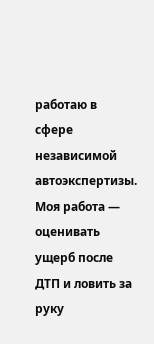работаю в сфере независимой автоэкспертизы. Моя работа — оценивать ущерб после ДТП и ловить за руку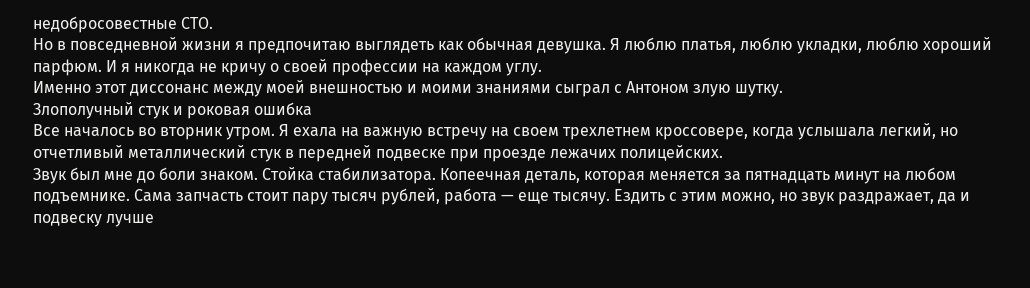недобросовестные СТО.
Но в повседневной жизни я предпочитаю выглядеть как обычная девушка. Я люблю платья, люблю укладки, люблю хороший парфюм. И я никогда не кричу о своей профессии на каждом углу.
Именно этот диссонанс между моей внешностью и моими знаниями сыграл с Антоном злую шутку.
Злополучный стук и роковая ошибка
Все началось во вторник утром. Я ехала на важную встречу на своем трехлетнем кроссовере, когда услышала легкий, но отчетливый металлический стук в передней подвеске при проезде лежачих полицейских.
Звук был мне до боли знаком. Стойка стабилизатора. Копеечная деталь, которая меняется за пятнадцать минут на любом подъемнике. Сама запчасть стоит пару тысяч рублей, работа — еще тысячу. Ездить с этим можно, но звук раздражает, да и подвеску лучше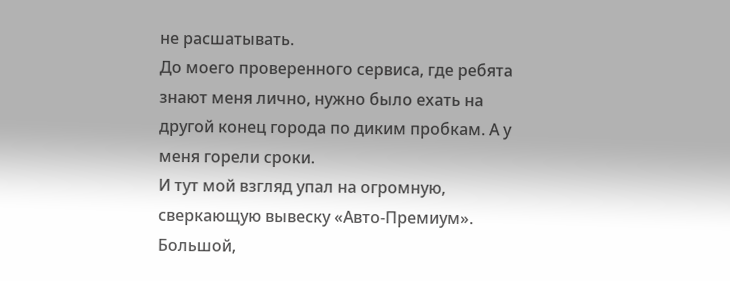не расшатывать.
До моего проверенного сервиса, где ребята знают меня лично, нужно было ехать на другой конец города по диким пробкам. А у меня горели сроки.
И тут мой взгляд упал на огромную, сверкающую вывеску «Авто-Премиум». Большой,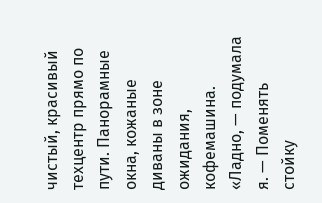чистый, красивый техцентр прямо по пути. Панорамные окна, кожаные диваны в зоне ожидания, кофемашина.
«Ладно, — подумала я. — Поменять стойку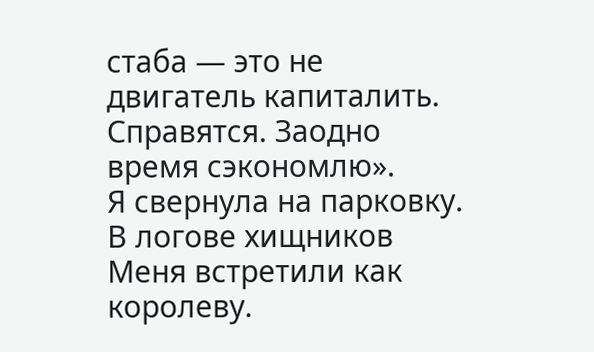стаба — это не двигатель капиталить. Справятся. Заодно время сэкономлю».
Я свернула на парковку.
В логове хищников
Меня встретили как королеву.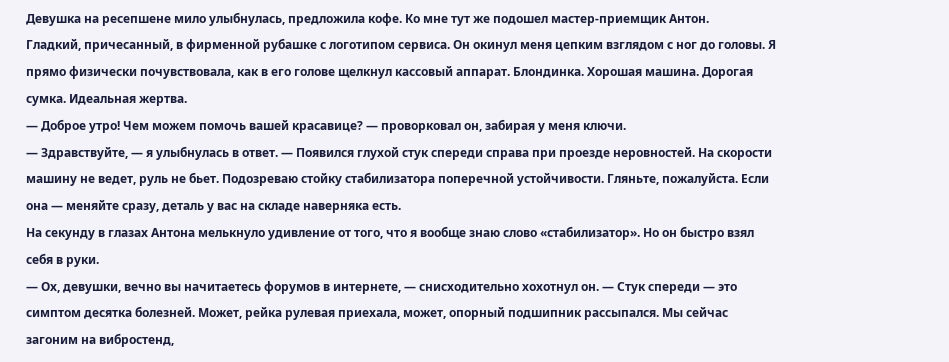Девушка на ресепшене мило улыбнулась, предложила кофе. Ко мне тут же подошел мастер-приемщик Антон.
Гладкий, причесанный, в фирменной рубашке с логотипом сервиса. Он окинул меня цепким взглядом с ног до головы. Я прямо физически почувствовала, как в его голове щелкнул кассовый аппарат. Блондинка. Хорошая машина. Дорогая сумка. Идеальная жертва.
— Доброе утро! Чем можем помочь вашей красавице? — проворковал он, забирая у меня ключи.
— Здравствуйте, — я улыбнулась в ответ. — Появился глухой стук спереди справа при проезде неровностей. На скорости машину не ведет, руль не бьет. Подозреваю стойку стабилизатора поперечной устойчивости. Гляньте, пожалуйста. Если она — меняйте сразу, деталь у вас на складе наверняка есть.
На секунду в глазах Антона мелькнуло удивление от того, что я вообще знаю слово «стабилизатор». Но он быстро взял себя в руки.
— Ох, девушки, вечно вы начитаетесь форумов в интернете, — снисходительно хохотнул он. — Стук спереди — это симптом десятка болезней. Может, рейка рулевая приехала, может, опорный подшипник рассыпался. Мы сейчас загоним на вибростенд,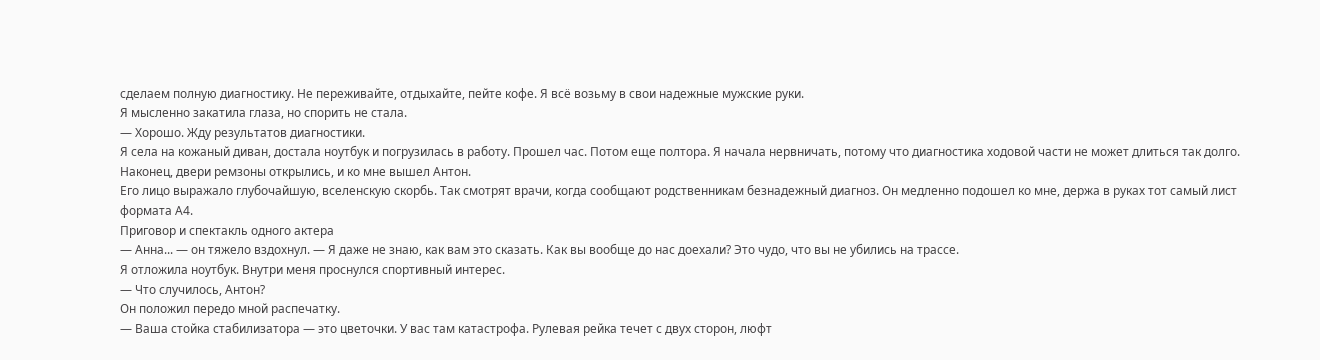сделаем полную диагностику. Не переживайте, отдыхайте, пейте кофе. Я всё возьму в свои надежные мужские руки.
Я мысленно закатила глаза, но спорить не стала.
— Хорошо. Жду результатов диагностики.
Я села на кожаный диван, достала ноутбук и погрузилась в работу. Прошел час. Потом еще полтора. Я начала нервничать, потому что диагностика ходовой части не может длиться так долго.
Наконец, двери ремзоны открылись, и ко мне вышел Антон.
Его лицо выражало глубочайшую, вселенскую скорбь. Так смотрят врачи, когда сообщают родственникам безнадежный диагноз. Он медленно подошел ко мне, держа в руках тот самый лист формата А4.
Приговор и спектакль одного актера
— Анна... — он тяжело вздохнул. — Я даже не знаю, как вам это сказать. Как вы вообще до нас доехали? Это чудо, что вы не убились на трассе.
Я отложила ноутбук. Внутри меня проснулся спортивный интерес.
— Что случилось, Антон?
Он положил передо мной распечатку.
— Ваша стойка стабилизатора — это цветочки. У вас там катастрофа. Рулевая рейка течет с двух сторон, люфт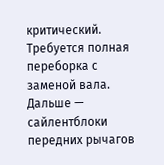критический. Требуется полная переборка с заменой вала. Дальше — сайлентблоки передних рычагов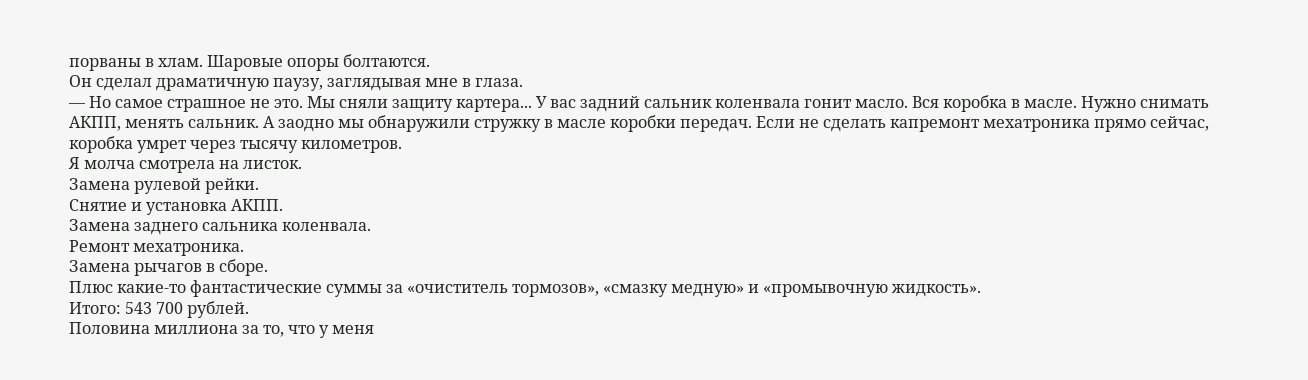порваны в хлам. Шаровые опоры болтаются.
Он сделал драматичную паузу, заглядывая мне в глаза.
— Но самое страшное не это. Мы сняли защиту картера... У вас задний сальник коленвала гонит масло. Вся коробка в масле. Нужно снимать АКПП, менять сальник. А заодно мы обнаружили стружку в масле коробки передач. Если не сделать капремонт мехатроника прямо сейчас, коробка умрет через тысячу километров.
Я молча смотрела на листок.
Замена рулевой рейки.
Снятие и установка АКПП.
Замена заднего сальника коленвала.
Ремонт мехатроника.
Замена рычагов в сборе.
Плюс какие-то фантастические суммы за «очиститель тормозов», «смазку медную» и «промывочную жидкость».
Итого: 543 700 рублей.
Половина миллиона за то, что у меня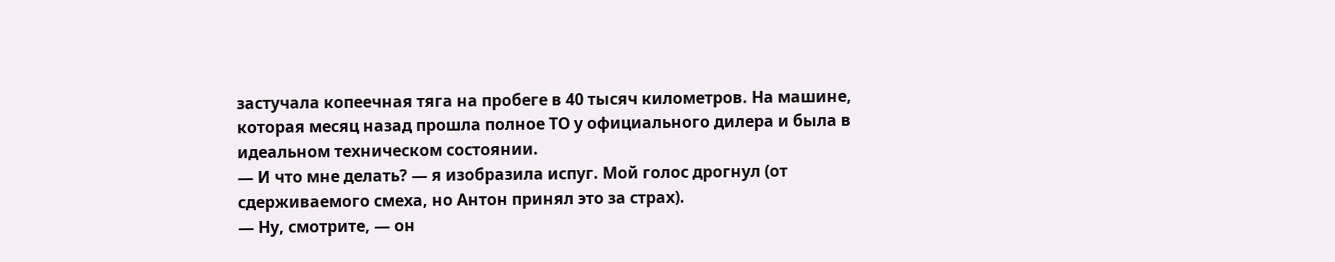застучала копеечная тяга на пробеге в 40 тысяч километров. На машине, которая месяц назад прошла полное ТО у официального дилера и была в идеальном техническом состоянии.
— И что мне делать? — я изобразила испуг. Мой голос дрогнул (от сдерживаемого смеха, но Антон принял это за страх).
— Ну, смотрите, — он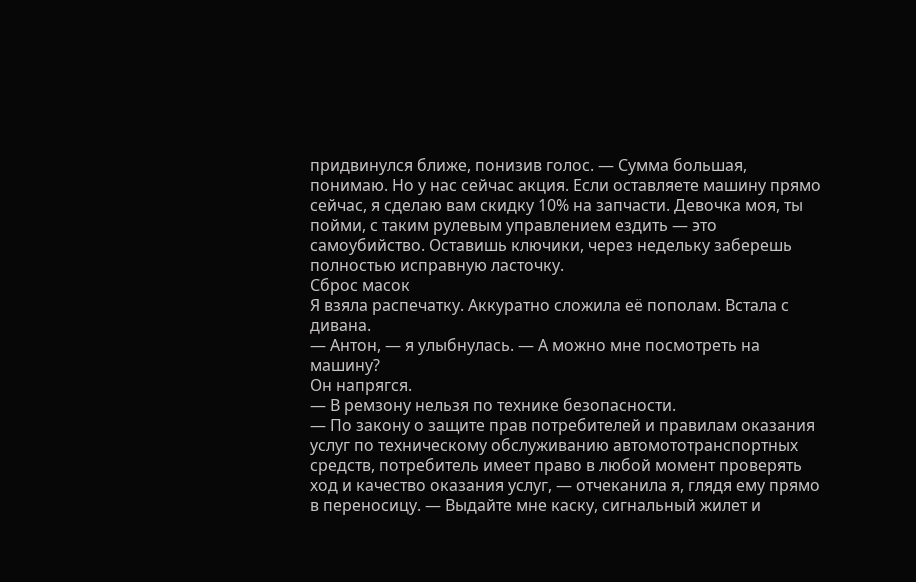придвинулся ближе, понизив голос. — Сумма большая, понимаю. Но у нас сейчас акция. Если оставляете машину прямо сейчас, я сделаю вам скидку 10% на запчасти. Девочка моя, ты пойми, с таким рулевым управлением ездить — это самоубийство. Оставишь ключики, через недельку заберешь полностью исправную ласточку.
Сброс масок
Я взяла распечатку. Аккуратно сложила её пополам. Встала с дивана.
— Антон, — я улыбнулась. — А можно мне посмотреть на машину?
Он напрягся.
— В ремзону нельзя по технике безопасности.
— По закону о защите прав потребителей и правилам оказания услуг по техническому обслуживанию автомототранспортных средств, потребитель имеет право в любой момент проверять ход и качество оказания услуг, — отчеканила я, глядя ему прямо в переносицу. — Выдайте мне каску, сигнальный жилет и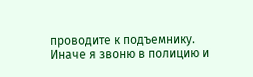проводите к подъемнику. Иначе я звоню в полицию и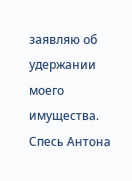заявляю об удержании моего имущества.
Спесь Антона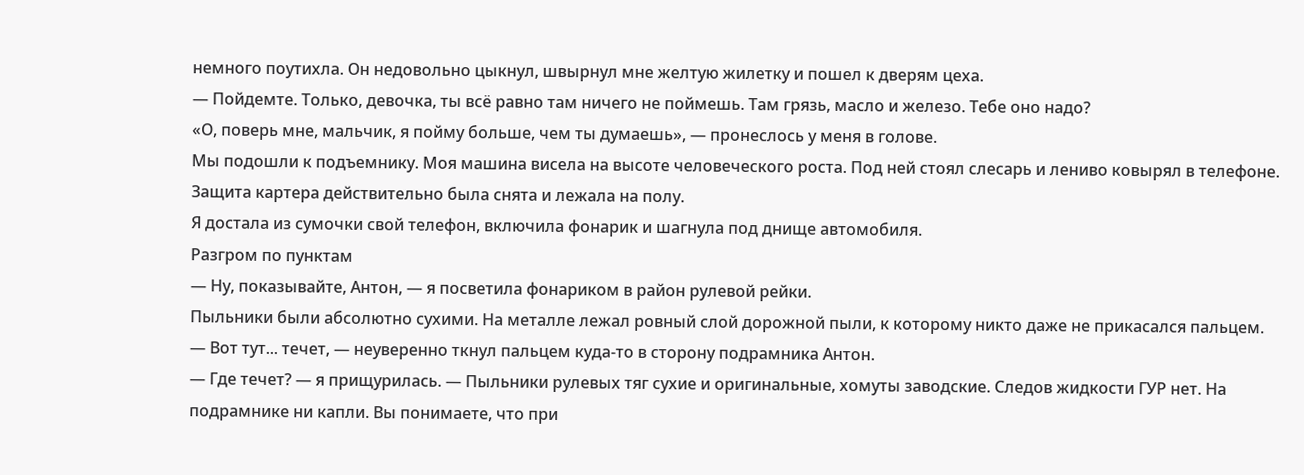немного поутихла. Он недовольно цыкнул, швырнул мне желтую жилетку и пошел к дверям цеха.
— Пойдемте. Только, девочка, ты всё равно там ничего не поймешь. Там грязь, масло и железо. Тебе оно надо?
«О, поверь мне, мальчик, я пойму больше, чем ты думаешь», — пронеслось у меня в голове.
Мы подошли к подъемнику. Моя машина висела на высоте человеческого роста. Под ней стоял слесарь и лениво ковырял в телефоне. Защита картера действительно была снята и лежала на полу.
Я достала из сумочки свой телефон, включила фонарик и шагнула под днище автомобиля.
Разгром по пунктам
— Ну, показывайте, Антон, — я посветила фонариком в район рулевой рейки.
Пыльники были абсолютно сухими. На металле лежал ровный слой дорожной пыли, к которому никто даже не прикасался пальцем.
— Вот тут... течет, — неуверенно ткнул пальцем куда-то в сторону подрамника Антон.
— Где течет? — я прищурилась. — Пыльники рулевых тяг сухие и оригинальные, хомуты заводские. Следов жидкости ГУР нет. На подрамнике ни капли. Вы понимаете, что при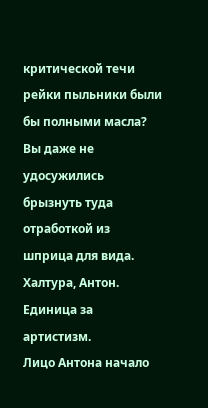критической течи рейки пыльники были бы полными масла? Вы даже не удосужились брызнуть туда отработкой из шприца для вида. Халтура, Антон. Единица за артистизм.
Лицо Антона начало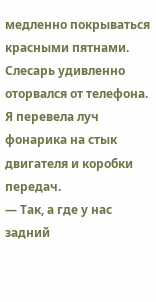медленно покрываться красными пятнами. Слесарь удивленно оторвался от телефона.
Я перевела луч фонарика на стык двигателя и коробки передач.
— Так, а где у нас задний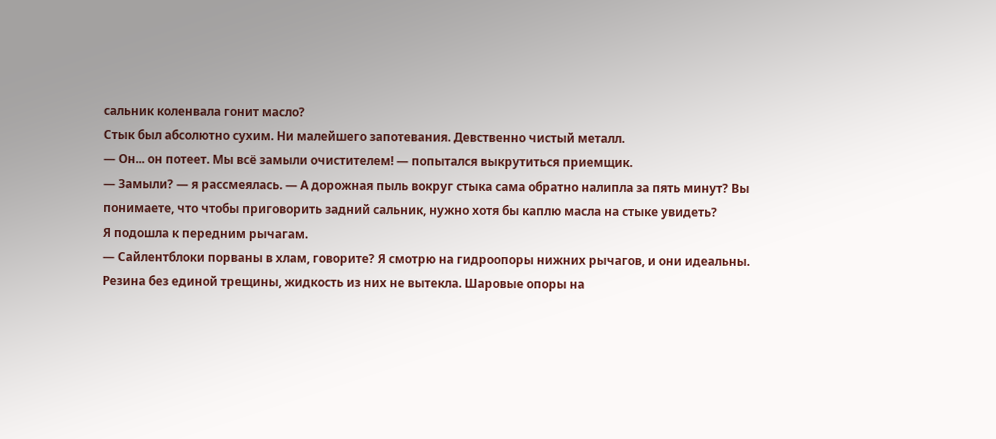сальник коленвала гонит масло?
Стык был абсолютно сухим. Ни малейшего запотевания. Девственно чистый металл.
— Он... он потеет. Мы всё замыли очистителем! — попытался выкрутиться приемщик.
— Замыли? — я рассмеялась. — А дорожная пыль вокруг стыка сама обратно налипла за пять минут? Вы понимаете, что чтобы приговорить задний сальник, нужно хотя бы каплю масла на стыке увидеть?
Я подошла к передним рычагам.
— Сайлентблоки порваны в хлам, говорите? Я смотрю на гидроопоры нижних рычагов, и они идеальны. Резина без единой трещины, жидкость из них не вытекла. Шаровые опоры на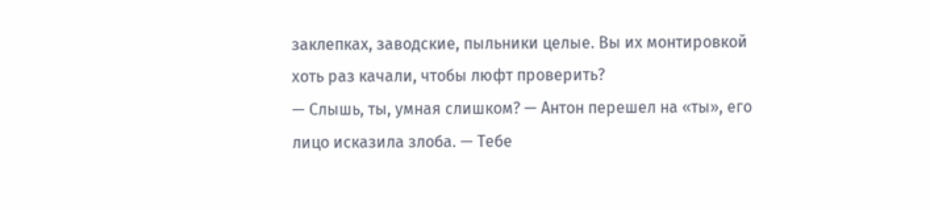заклепках, заводские, пыльники целые. Вы их монтировкой хоть раз качали, чтобы люфт проверить?
— Слышь, ты, умная слишком? — Антон перешел на «ты», его лицо исказила злоба. — Тебе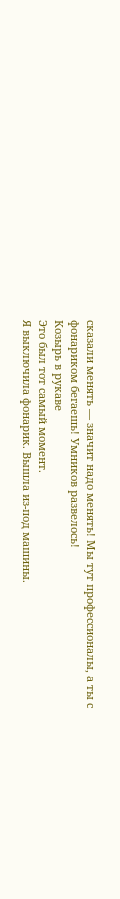сказали менять — значит надо менять! Мы тут профессионалы, а ты с фонариком бегаешь! Умников развелось!
Козырь в рукаве
Это был тот самый момент.
Я выключила фонарик. Вышла из-под машины.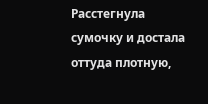Расстегнула сумочку и достала оттуда плотную,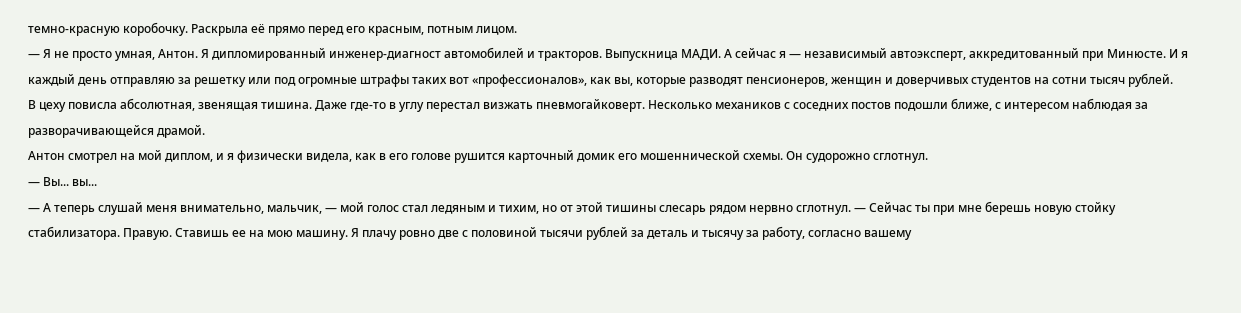темно-красную коробочку. Раскрыла её прямо перед его красным, потным лицом.
— Я не просто умная, Антон. Я дипломированный инженер-диагност автомобилей и тракторов. Выпускница МАДИ. А сейчас я — независимый автоэксперт, аккредитованный при Минюсте. И я каждый день отправляю за решетку или под огромные штрафы таких вот «профессионалов», как вы, которые разводят пенсионеров, женщин и доверчивых студентов на сотни тысяч рублей.
В цеху повисла абсолютная, звенящая тишина. Даже где-то в углу перестал визжать пневмогайковерт. Несколько механиков с соседних постов подошли ближе, с интересом наблюдая за разворачивающейся драмой.
Антон смотрел на мой диплом, и я физически видела, как в его голове рушится карточный домик его мошеннической схемы. Он судорожно сглотнул.
— Вы... вы...
— А теперь слушай меня внимательно, мальчик, — мой голос стал ледяным и тихим, но от этой тишины слесарь рядом нервно сглотнул. — Сейчас ты при мне берешь новую стойку стабилизатора. Правую. Ставишь ее на мою машину. Я плачу ровно две с половиной тысячи рублей за деталь и тысячу за работу, согласно вашему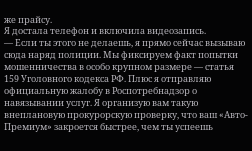же прайсу.
Я достала телефон и включила видеозапись.
— Если ты этого не делаешь, я прямо сейчас вызываю сюда наряд полиции. Мы фиксируем факт попытки мошенничества в особо крупном размере — статья 159 Уголовного кодекса РФ. Плюс я отправляю официальную жалобу в Роспотребнадзор о навязывании услуг. Я организую вам такую внеплановую прокурорскую проверку, что ваш «Авто-Премиум» закроется быстрее, чем ты успеешь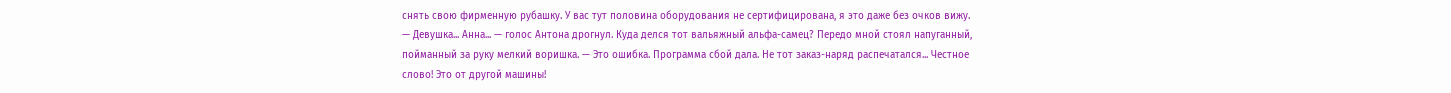снять свою фирменную рубашку. У вас тут половина оборудования не сертифицирована, я это даже без очков вижу.
— Девушка... Анна... — голос Антона дрогнул. Куда делся тот вальяжный альфа-самец? Передо мной стоял напуганный, пойманный за руку мелкий воришка. — Это ошибка. Программа сбой дала. Не тот заказ-наряд распечатался... Честное слово! Это от другой машины!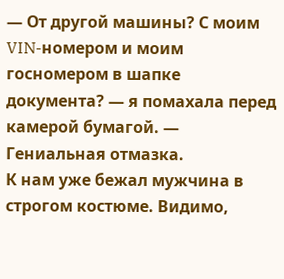— От другой машины? С моим VIN-номером и моим госномером в шапке документа? — я помахала перед камерой бумагой. — Гениальная отмазка.
К нам уже бежал мужчина в строгом костюме. Видимо,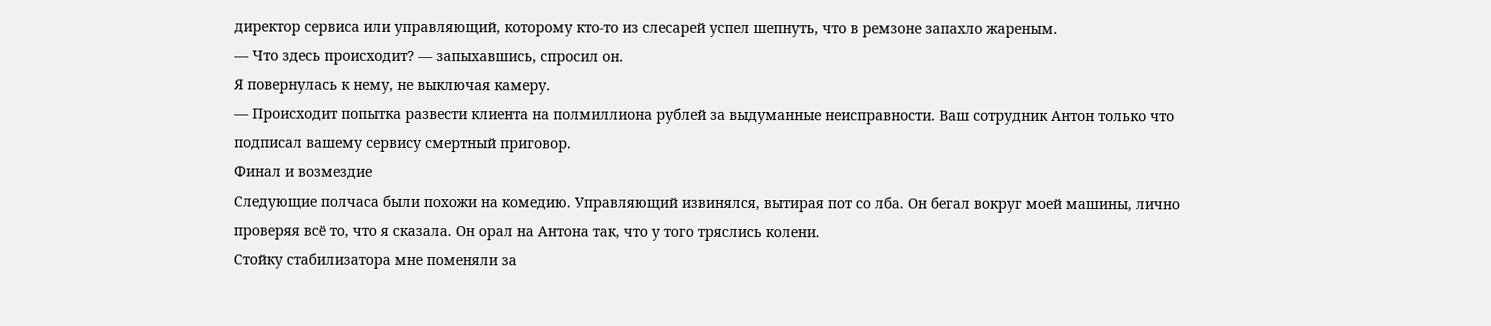директор сервиса или управляющий, которому кто-то из слесарей успел шепнуть, что в ремзоне запахло жареным.
— Что здесь происходит? — запыхавшись, спросил он.
Я повернулась к нему, не выключая камеру.
— Происходит попытка развести клиента на полмиллиона рублей за выдуманные неисправности. Ваш сотрудник Антон только что подписал вашему сервису смертный приговор.
Финал и возмездие
Следующие полчаса были похожи на комедию. Управляющий извинялся, вытирая пот со лба. Он бегал вокруг моей машины, лично проверяя всё то, что я сказала. Он орал на Антона так, что у того тряслись колени.
Стойку стабилизатора мне поменяли за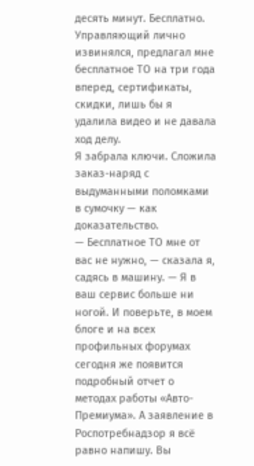десять минут. Бесплатно. Управляющий лично извинялся, предлагал мне бесплатное ТО на три года вперед, сертификаты, скидки, лишь бы я удалила видео и не давала ход делу.
Я забрала ключи. Сложила заказ-наряд с выдуманными поломками в сумочку — как доказательство.
— Бесплатное ТО мне от вас не нужно, — сказала я, садясь в машину. — Я в ваш сервис больше ни ногой. И поверьте, в моем блоге и на всех профильных форумах сегодня же появится подробный отчет о методах работы «Авто-Премиума». А заявление в Роспотребнадзор я всё равно напишу. Вы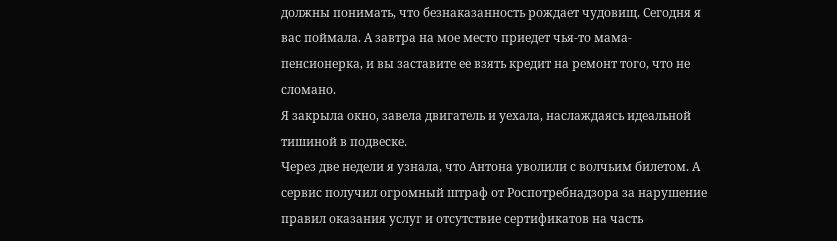должны понимать, что безнаказанность рождает чудовищ. Сегодня я вас поймала. А завтра на мое место приедет чья-то мама-пенсионерка, и вы заставите ее взять кредит на ремонт того, что не сломано.
Я закрыла окно, завела двигатель и уехала, наслаждаясь идеальной тишиной в подвеске.
Через две недели я узнала, что Антона уволили с волчьим билетом. А сервис получил огромный штраф от Роспотребнадзора за нарушение правил оказания услуг и отсутствие сертификатов на часть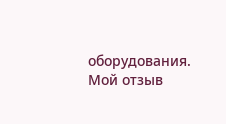оборудования. Мой отзыв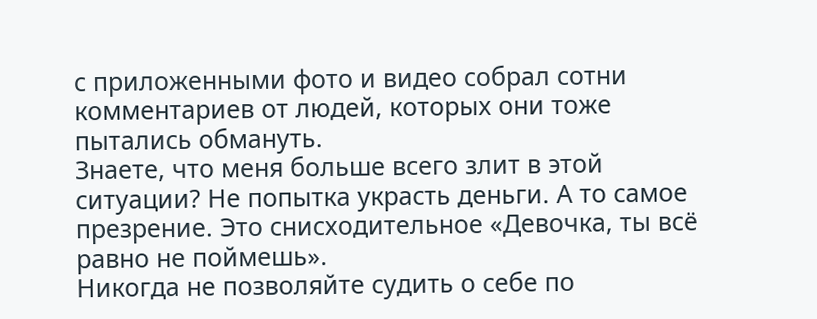с приложенными фото и видео собрал сотни комментариев от людей, которых они тоже пытались обмануть.
Знаете, что меня больше всего злит в этой ситуации? Не попытка украсть деньги. А то самое презрение. Это снисходительное «Девочка, ты всё равно не поймешь».
Никогда не позволяйте судить о себе по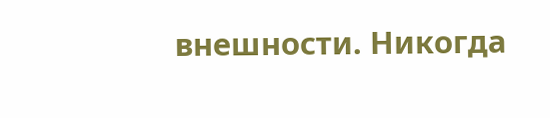внешности. Никогда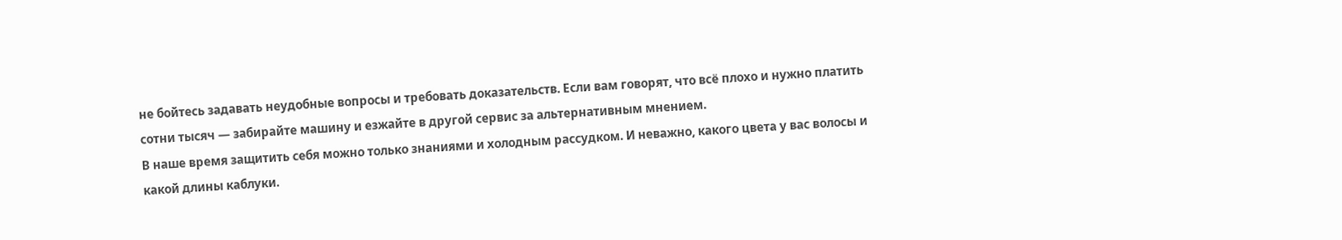не бойтесь задавать неудобные вопросы и требовать доказательств. Если вам говорят, что всё плохо и нужно платить сотни тысяч — забирайте машину и езжайте в другой сервис за альтернативным мнением.
В наше время защитить себя можно только знаниями и холодным рассудком. И неважно, какого цвета у вас волосы и какой длины каблуки.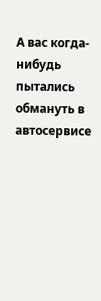А вас когда-нибудь пытались обмануть в автосервисе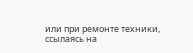или при ремонте техники, ссылаясь на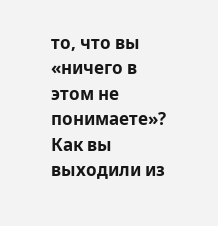то, что вы «ничего в этом не понимаете»? Как вы выходили из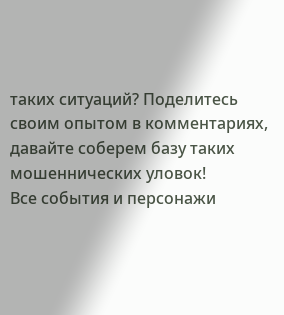таких ситуаций? Поделитесь своим опытом в комментариях, давайте соберем базу таких мошеннических уловок!
Все события и персонажи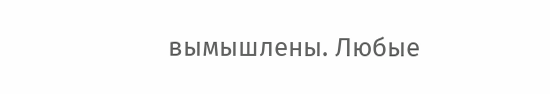вымышлены. Любые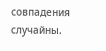совпадения случайны.